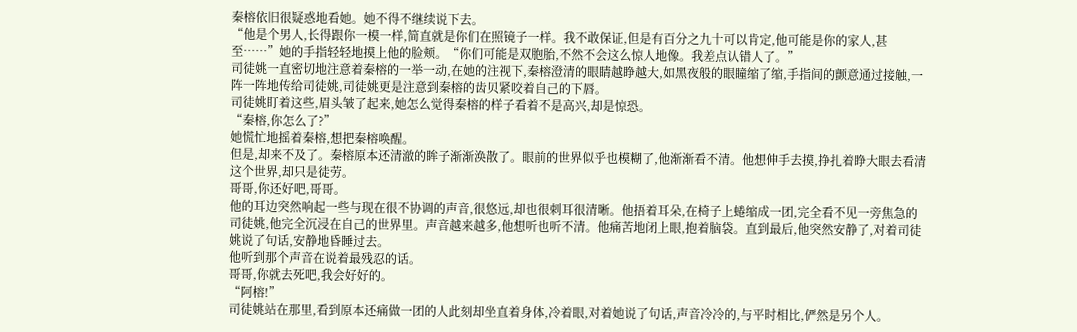秦榕依旧很疑惑地看她。她不得不继续说下去。
“他是个男人,长得跟你一模一样,简直就是你们在照镜子一样。我不敢保证,但是有百分之九十可以肯定,他可能是你的家人,甚至……”她的手指轻轻地摸上他的脸颊。“你们可能是双胞胎,不然不会这么惊人地像。我差点认错人了。”
司徒姚一直密切地注意着秦榕的一举一动,在她的注视下,秦榕澄清的眼睛越睁越大,如黑夜般的眼瞳缩了缩,手指间的颤意通过接触,一阵一阵地传给司徒姚,司徒姚更是注意到秦榕的齿贝紧咬着自己的下唇。
司徒姚盯着这些,眉头皱了起来,她怎么觉得秦榕的样子看着不是高兴,却是惊恐。
“秦榕,你怎么了?”
她慌忙地摇着秦榕,想把秦榕唤醒。
但是,却来不及了。秦榕原本还清澈的眸子渐渐涣散了。眼前的世界似乎也模糊了,他渐渐看不清。他想伸手去摸,挣扎着睁大眼去看清这个世界,却只是徒劳。
哥哥,你还好吧,哥哥。
他的耳边突然响起一些与现在很不协调的声音,很悠远,却也很刺耳很清晰。他捂着耳朵,在椅子上蜷缩成一团,完全看不见一旁焦急的司徒姚,他完全沉浸在自己的世界里。声音越来越多,他想听也听不清。他痛苦地闭上眼,抱着脑袋。直到最后,他突然安静了,对着司徒姚说了句话,安静地昏睡过去。
他听到那个声音在说着最残忍的话。
哥哥,你就去死吧,我会好好的。
“阿榕!”
司徒姚站在那里,看到原本还痛做一团的人此刻却坐直着身体,冷着眼,对着她说了句话,声音冷冷的,与平时相比,俨然是另个人。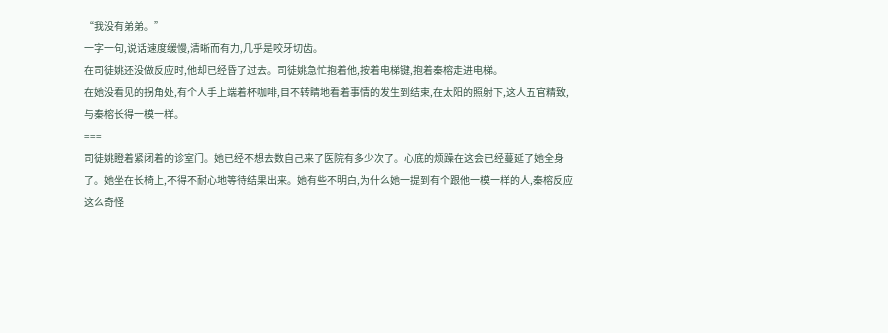“我没有弟弟。”
一字一句,说话速度缓慢,清晰而有力,几乎是咬牙切齿。
在司徒姚还没做反应时,他却已经昏了过去。司徒姚急忙抱着他,按着电梯键,抱着秦榕走进电梯。
在她没看见的拐角处,有个人手上端着杯咖啡,目不转睛地看着事情的发生到结束,在太阳的照射下,这人五官精致,与秦榕长得一模一样。
===
司徒姚瞪着紧闭着的诊室门。她已经不想去数自己来了医院有多少次了。心底的烦躁在这会已经蔓延了她全身了。她坐在长椅上,不得不耐心地等待结果出来。她有些不明白,为什么她一提到有个跟他一模一样的人,秦榕反应这么奇怪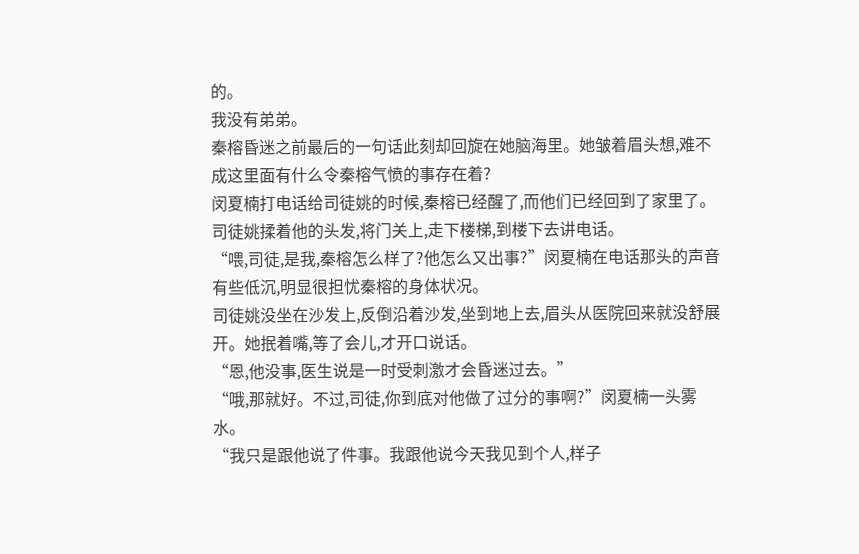的。
我没有弟弟。
秦榕昏迷之前最后的一句话此刻却回旋在她脑海里。她皱着眉头想,难不成这里面有什么令秦榕气愤的事存在着?
闵夏楠打电话给司徒姚的时候,秦榕已经醒了,而他们已经回到了家里了。司徒姚揉着他的头发,将门关上,走下楼梯,到楼下去讲电话。
“喂,司徒,是我,秦榕怎么样了?他怎么又出事?”闵夏楠在电话那头的声音有些低沉,明显很担忧秦榕的身体状况。
司徒姚没坐在沙发上,反倒沿着沙发,坐到地上去,眉头从医院回来就没舒展开。她抿着嘴,等了会儿,才开口说话。
“恩,他没事,医生说是一时受刺激才会昏迷过去。”
“哦,那就好。不过,司徒,你到底对他做了过分的事啊?”闵夏楠一头雾水。
“我只是跟他说了件事。我跟他说今天我见到个人,样子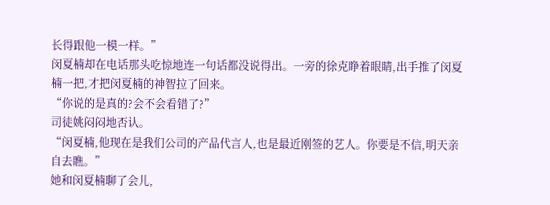长得跟他一模一样。”
闵夏楠却在电话那头吃惊地连一句话都没说得出。一旁的徐克睁着眼睛,出手推了闵夏楠一把,才把闵夏楠的神智拉了回来。
“你说的是真的?会不会看错了?”
司徒姚闷闷地否认。
“闵夏楠,他现在是我们公司的产品代言人,也是最近刚签的艺人。你要是不信,明天亲自去瞧。”
她和闵夏楠聊了会儿,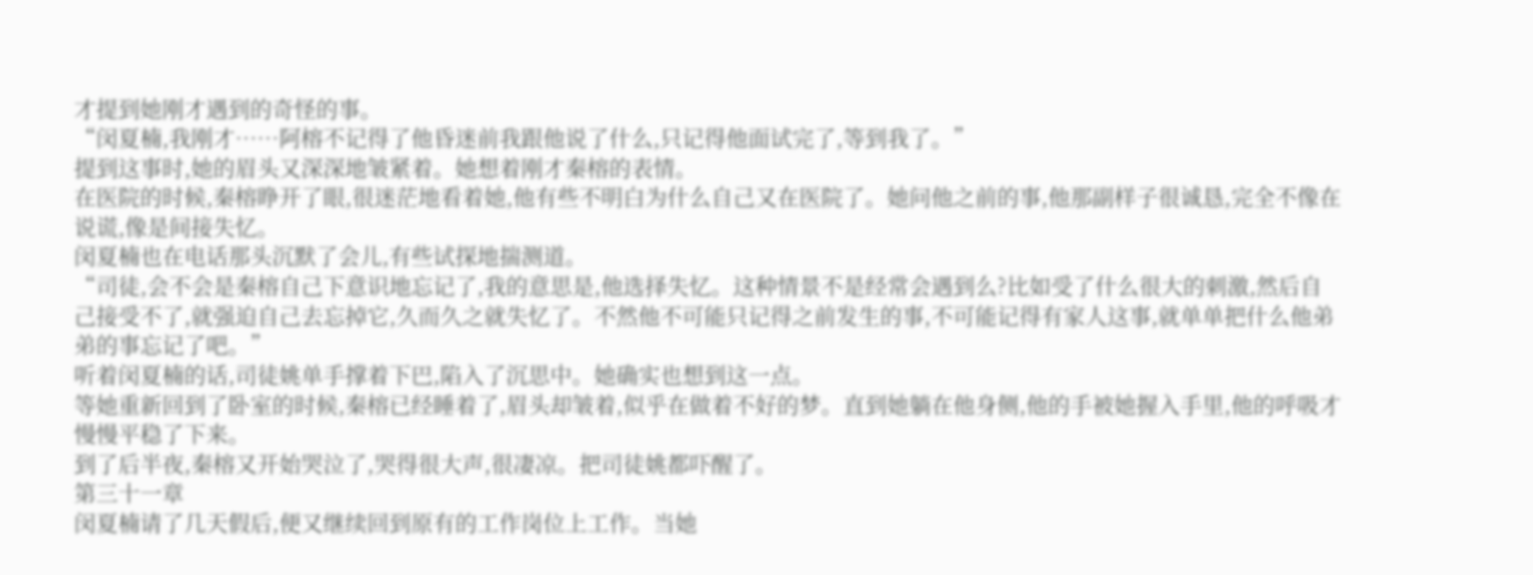才提到她刚才遇到的奇怪的事。
“闵夏楠,我刚才……阿榕不记得了他昏迷前我跟他说了什么,只记得他面试完了,等到我了。”
提到这事时,她的眉头又深深地皱紧着。她想着刚才秦榕的表情。
在医院的时候,秦榕睁开了眼,很迷茫地看着她,他有些不明白为什么自己又在医院了。她问他之前的事,他那副样子很诚恳,完全不像在说谎,像是间接失忆。
闵夏楠也在电话那头沉默了会儿,有些试探地揣测道。
“司徒,会不会是秦榕自己下意识地忘记了,我的意思是,他选择失忆。这种情景不是经常会遇到么?比如受了什么很大的刺激,然后自己接受不了,就强迫自己去忘掉它,久而久之就失忆了。不然他不可能只记得之前发生的事,不可能记得有家人这事,就单单把什么他弟弟的事忘记了吧。”
听着闵夏楠的话,司徒姚单手撑着下巴,陷入了沉思中。她确实也想到这一点。
等她重新回到了卧室的时候,秦榕已经睡着了,眉头却皱着,似乎在做着不好的梦。直到她躺在他身侧,他的手被她握入手里,他的呼吸才慢慢平稳了下来。
到了后半夜,秦榕又开始哭泣了,哭得很大声,很凄凉。把司徒姚都吓醒了。
第三十一章
闵夏楠请了几天假后,便又继续回到原有的工作岗位上工作。当她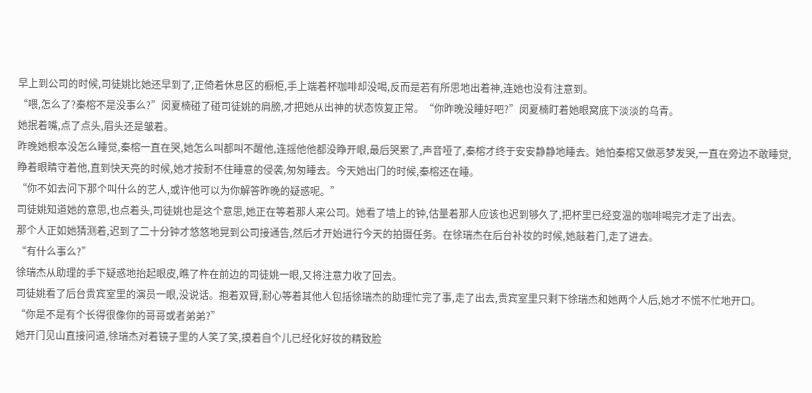早上到公司的时候,司徒姚比她还早到了,正倚着休息区的橱柜,手上端着杯咖啡却没喝,反而是若有所思地出着神,连她也没有注意到。
“喂,怎么了?秦榕不是没事么?”闵夏楠碰了碰司徒姚的肩膀,才把她从出神的状态恢复正常。“你昨晚没睡好吧?”闵夏楠盯着她眼窝底下淡淡的乌青。
她抿着嘴,点了点头,眉头还是皱着。
昨晚她根本没怎么睡觉,秦榕一直在哭,她怎么叫都叫不醒他,连摇他他都没睁开眼,最后哭累了,声音哑了,秦榕才终于安安静静地睡去。她怕秦榕又做恶梦发哭,一直在旁边不敢睡觉,睁着眼睛守着他,直到快天亮的时候,她才按耐不住睡意的侵袭,匆匆睡去。今天她出门的时候,秦榕还在睡。
“你不如去问下那个叫什么的艺人,或许他可以为你解答昨晚的疑惑呢。”
司徒姚知道她的意思,也点着头,司徒姚也是这个意思,她正在等着那人来公司。她看了墙上的钟,估量着那人应该也迟到够久了,把杯里已经变温的咖啡喝完才走了出去。
那个人正如她猜测着,迟到了二十分钟才悠悠地晃到公司接通告,然后才开始进行今天的拍摄任务。在徐瑞杰在后台补妆的时候,她敲着门,走了进去。
“有什么事么?”
徐瑞杰从助理的手下疑惑地抬起眼皮,瞧了杵在前边的司徒姚一眼,又将注意力收了回去。
司徒姚看了后台贵宾室里的演员一眼,没说话。抱着双臂,耐心等着其他人包括徐瑞杰的助理忙完了事,走了出去,贵宾室里只剩下徐瑞杰和她两个人后,她才不慌不忙地开口。
“你是不是有个长得很像你的哥哥或者弟弟?”
她开门见山直接问道,徐瑞杰对着镜子里的人笑了笑,摸着自个儿已经化好妆的精致脸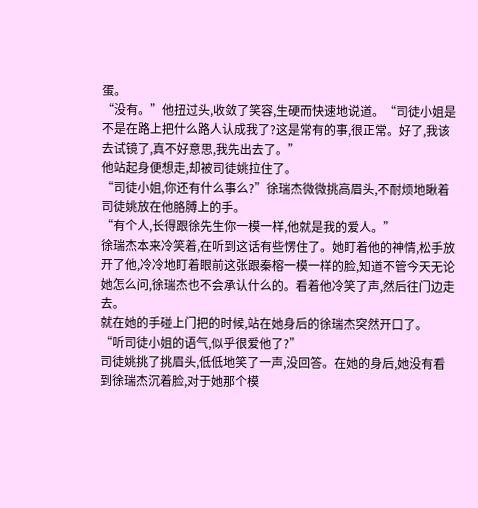蛋。
“没有。”他扭过头,收敛了笑容,生硬而快速地说道。“司徒小姐是不是在路上把什么路人认成我了?这是常有的事,很正常。好了,我该去试镜了,真不好意思,我先出去了。”
他站起身便想走,却被司徒姚拉住了。
“司徒小姐,你还有什么事么?”徐瑞杰微微挑高眉头,不耐烦地瞅着司徒姚放在他胳膊上的手。
“有个人,长得跟徐先生你一模一样,他就是我的爱人。”
徐瑞杰本来冷笑着,在听到这话有些愣住了。她盯着他的神情,松手放开了他,冷冷地盯着眼前这张跟秦榕一模一样的脸,知道不管今天无论她怎么问,徐瑞杰也不会承认什么的。看着他冷笑了声,然后往门边走去。
就在她的手碰上门把的时候,站在她身后的徐瑞杰突然开口了。
“听司徒小姐的语气,似乎很爱他了?”
司徒姚挑了挑眉头,低低地笑了一声,没回答。在她的身后,她没有看到徐瑞杰沉着脸,对于她那个模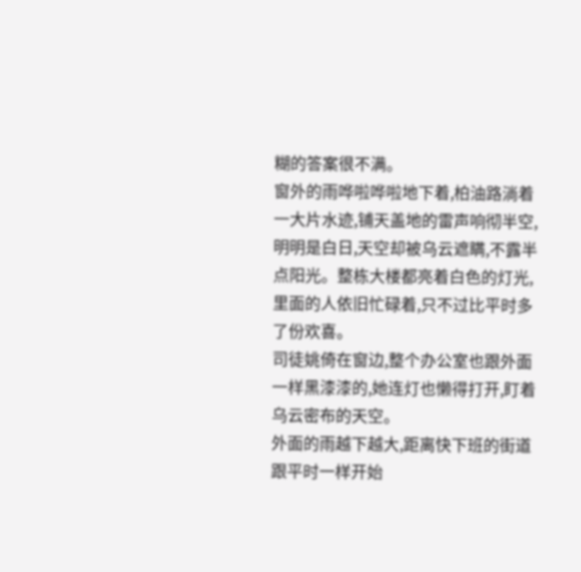糊的答案很不满。
窗外的雨哗啦哗啦地下着,柏油路淌着一大片水迹,铺天盖地的雷声响彻半空,明明是白日,天空却被乌云遮瞒,不露半点阳光。整栋大楼都亮着白色的灯光,里面的人依旧忙碌着,只不过比平时多了份欢喜。
司徒姚倚在窗边,整个办公室也跟外面一样黑漆漆的,她连灯也懒得打开,盯着乌云密布的天空。
外面的雨越下越大,距离快下班的街道跟平时一样开始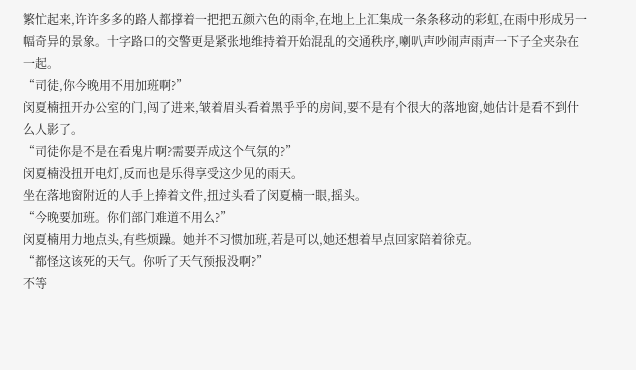繁忙起来,许许多多的路人都撑着一把把五颜六色的雨伞,在地上上汇集成一条条移动的彩虹,在雨中形成另一幅奇异的景象。十字路口的交警更是紧张地维持着开始混乱的交通秩序,喇叭声吵闹声雨声一下子全夹杂在一起。
“司徒,你今晚用不用加班啊?”
闵夏楠扭开办公室的门,闯了进来,皱着眉头看着黑乎乎的房间,要不是有个很大的落地窗,她估计是看不到什么人影了。
“司徒你是不是在看鬼片啊?需要弄成这个气氛的?”
闵夏楠没扭开电灯,反而也是乐得享受这少见的雨天。
坐在落地窗附近的人手上捧着文件,扭过头看了闵夏楠一眼,摇头。
“今晚要加班。你们部门难道不用么?”
闵夏楠用力地点头,有些烦躁。她并不习惯加班,若是可以,她还想着早点回家陪着徐克。
“都怪这该死的天气。你听了天气预报没啊?”
不等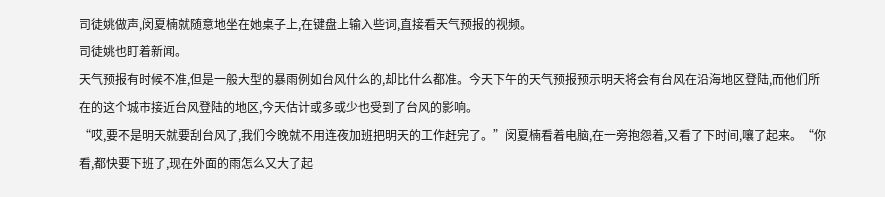司徒姚做声,闵夏楠就随意地坐在她桌子上,在键盘上输入些词,直接看天气预报的视频。
司徒姚也盯着新闻。
天气预报有时候不准,但是一般大型的暴雨例如台风什么的,却比什么都准。今天下午的天气预报预示明天将会有台风在沿海地区登陆,而他们所在的这个城市接近台风登陆的地区,今天估计或多或少也受到了台风的影响。
“哎,要不是明天就要刮台风了,我们今晚就不用连夜加班把明天的工作赶完了。”闵夏楠看着电脑,在一旁抱怨着,又看了下时间,嚷了起来。“你看,都快要下班了,现在外面的雨怎么又大了起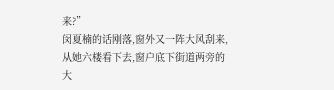来?”
闵夏楠的话刚落,窗外又一阵大风刮来,从她六楼看下去,窗户底下街道两旁的大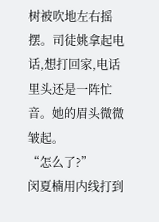树被吹地左右摇摆。司徒姚拿起电话,想打回家,电话里头还是一阵忙音。她的眉头微微皱起。
“怎么了?”
闵夏楠用内线打到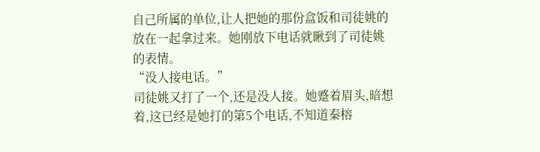自己所属的单位,让人把她的那份盒饭和司徒姚的放在一起拿过来。她刚放下电话就瞅到了司徒姚的表情。
“没人接电话。”
司徒姚又打了一个,还是没人接。她蹙着眉头,暗想着,这已经是她打的第5个电话,不知道秦榕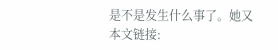是不是发生什么事了。她又
本文链接: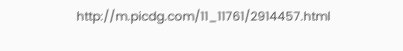http://m.picdg.com/11_11761/2914457.html